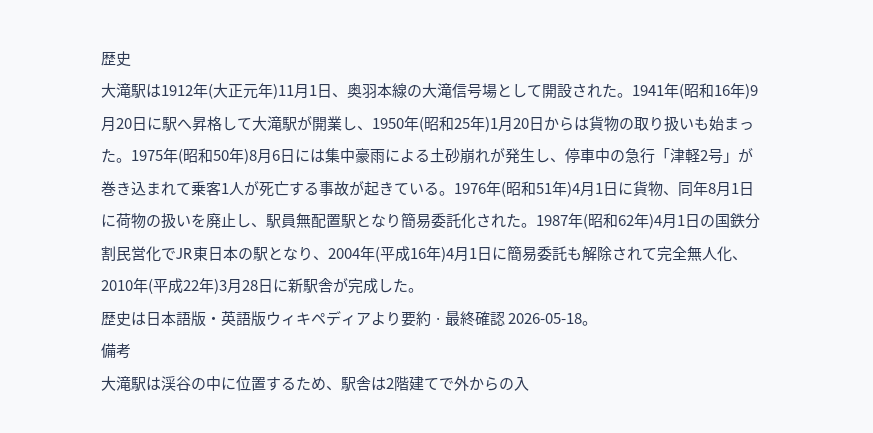歴史
大滝駅は1912年(大正元年)11月1日、奥羽本線の大滝信号場として開設された。1941年(昭和16年)9月20日に駅へ昇格して大滝駅が開業し、1950年(昭和25年)1月20日からは貨物の取り扱いも始まった。1975年(昭和50年)8月6日には集中豪雨による土砂崩れが発生し、停車中の急行「津軽2号」が巻き込まれて乗客1人が死亡する事故が起きている。1976年(昭和51年)4月1日に貨物、同年8月1日に荷物の扱いを廃止し、駅員無配置駅となり簡易委託化された。1987年(昭和62年)4月1日の国鉄分割民営化でJR東日本の駅となり、2004年(平成16年)4月1日に簡易委託も解除されて完全無人化、2010年(平成22年)3月28日に新駅舎が完成した。
歴史は日本語版・英語版ウィキペディアより要約 · 最終確認 2026-05-18。
備考
大滝駅は渓谷の中に位置するため、駅舎は2階建てで外からの入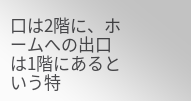口は2階に、ホームへの出口は1階にあるという特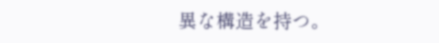異な構造を持つ。